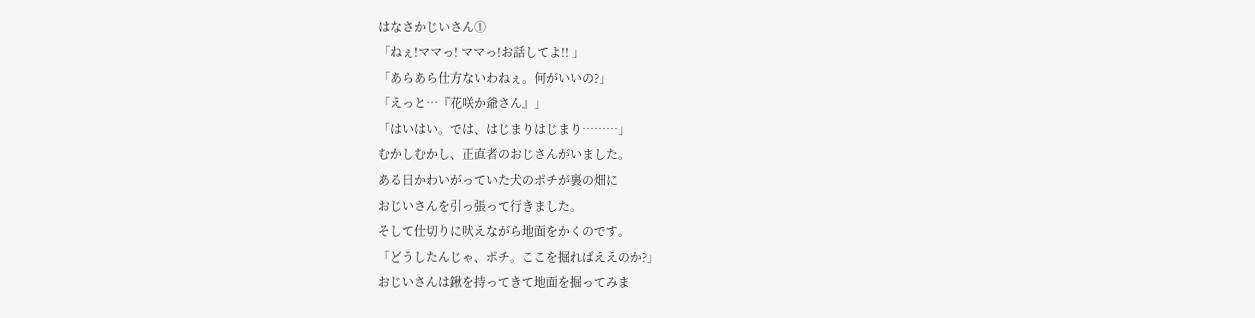はなさかじいさん①
「ねぇ!ママっ! ママっ!お話してよ!! 」
「あらあら仕方ないわねぇ。何がいいの?」
「えっと…『花咲か爺さん』」
「はいはい。では、はじまりはじまり………」
むかしむかし、正直者のおじさんがいました。
ある日かわいがっていた犬のポチが裏の畑に
おじいさんを引っ張って行きました。
そして仕切りに吠えながら地面をかくのです。
「どうしたんじゃ、ポチ。ここを掘ればええのか?」
おじいさんは鍬を持ってきて地面を掘ってみま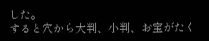した。
すると穴から大判、小判、お宝がたく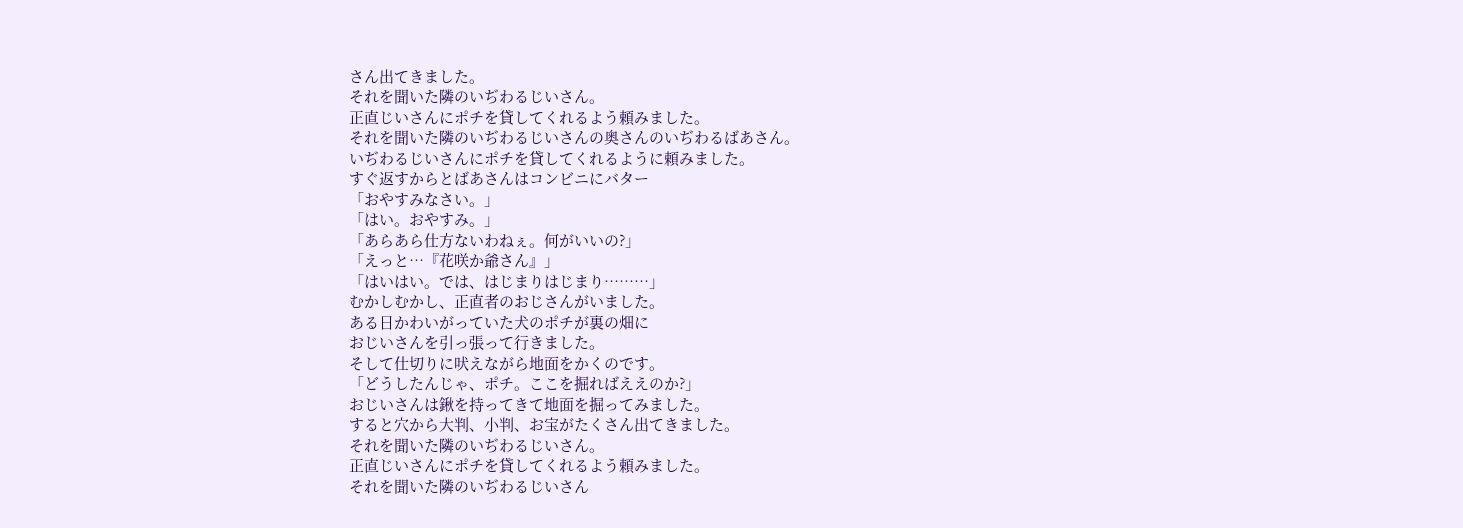さん出てきました。
それを聞いた隣のいぢわるじいさん。
正直じいさんにポチを貸してくれるよう頼みました。
それを聞いた隣のいぢわるじいさんの奥さんのいぢわるばあさん。
いぢわるじいさんにポチを貸してくれるように頼みました。
すぐ返すからとばあさんはコンビニにバター
「おやすみなさい。」
「はい。おやすみ。」
「あらあら仕方ないわねぇ。何がいいの?」
「えっと…『花咲か爺さん』」
「はいはい。では、はじまりはじまり………」
むかしむかし、正直者のおじさんがいました。
ある日かわいがっていた犬のポチが裏の畑に
おじいさんを引っ張って行きました。
そして仕切りに吠えながら地面をかくのです。
「どうしたんじゃ、ポチ。ここを掘ればええのか?」
おじいさんは鍬を持ってきて地面を掘ってみました。
すると穴から大判、小判、お宝がたくさん出てきました。
それを聞いた隣のいぢわるじいさん。
正直じいさんにポチを貸してくれるよう頼みました。
それを聞いた隣のいぢわるじいさん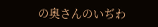の奥さんのいぢわ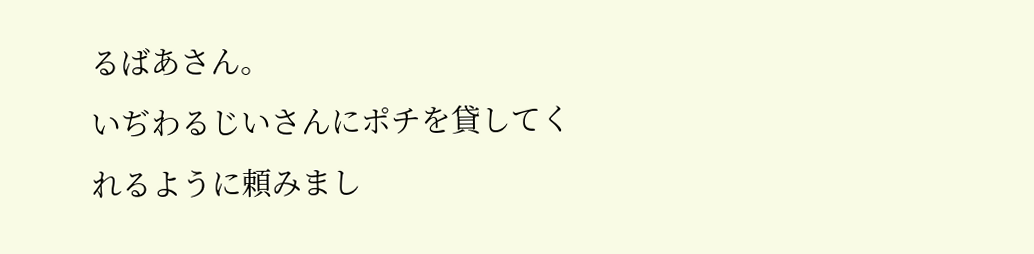るばあさん。
いぢわるじいさんにポチを貸してくれるように頼みまし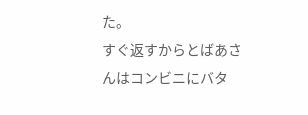た。
すぐ返すからとばあさんはコンビニにバタ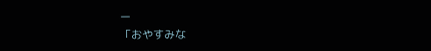ー
「おやすみな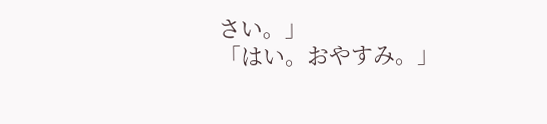さい。」
「はい。おやすみ。」